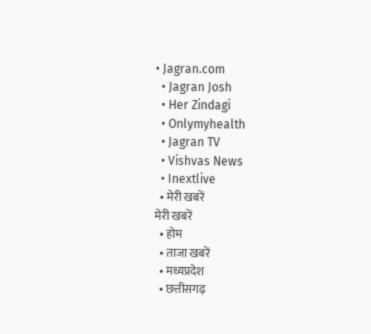• Jagran.com
  • Jagran Josh
  • Her Zindagi
  • Onlymyhealth
  • Jagran TV
  • Vishvas News
  • Inextlive
  • मेरी खबरें
मेरी खबरें
  • होम
  • ताजा खबरें
  • मध्यप्रदेश
  • छत्तीसगढ़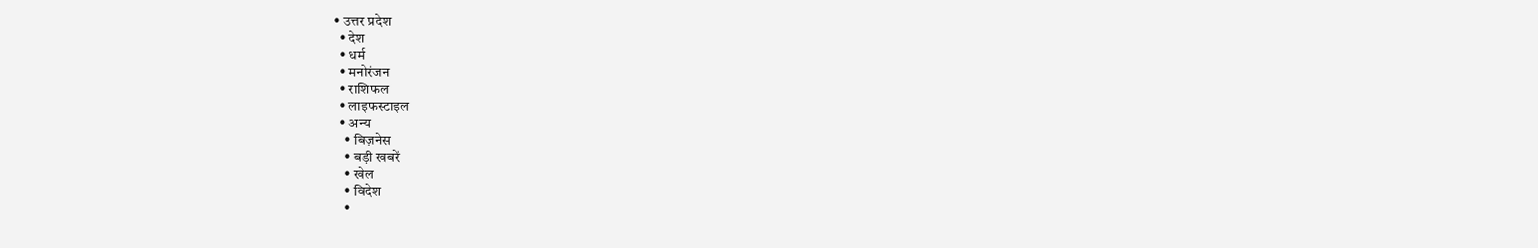• उत्तर प्रदेश
  • देश
  • धर्म
  • मनोरंजन
  • राशिफल
  • लाइफस्टाइल
  • अन्य
    • बिज़नेस
    • बड़ी खबरें
    • खेल
    • विदेश
    •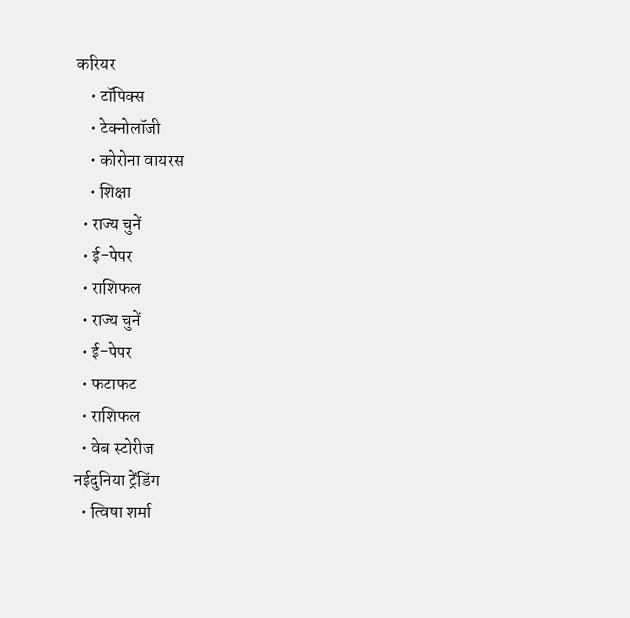करियर
    • टॉपिक्स
    • टेक्नोलॉजी
    • कोरोना वायरस
    • शिक्षा
  • राज्य चुनें
  • ई-पेपर
  • राशिफल
  • राज्य चुनें
  • ई-पेपर
  • फटाफट
  • राशिफल
  • वेब स्टोरीज
नईदुनिया ट्रेंडिंग
  • त्विषा शर्मा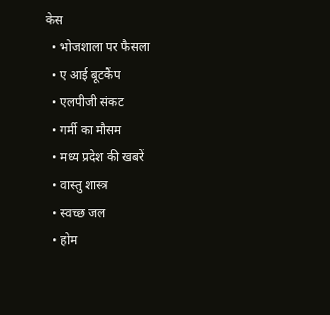केस
  • भोजशाला पर फैसला
  • ए आई बूटकैंप
  • एलपीजी संकट
  • गर्मी का मौसम
  • मध्‍य प्रदेश की खबरें
  • वास्‍तु शास्‍त्र
  • स्वच्छ जल
  • होम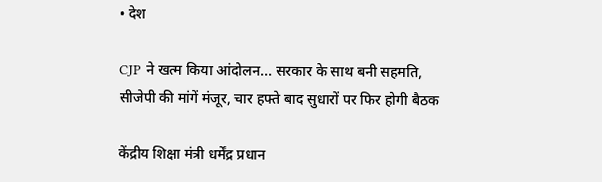• देश

CJP ने खत्म किया आंदोलन... सरकार के साथ बनी सहमति, सीजेपी की मांगें मंजूर, चार हफ्ते बाद सुधारों पर फिर होगी बैठक

केंद्रीय शिक्षा मंत्री धर्मेंद्र प्रधान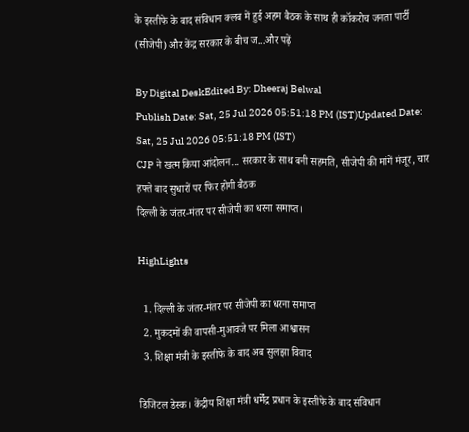के इस्तीफे के बाद संविधान क्लब में हुई अहम बैठक के साथ ही कॉकरोच जनता पार्टी (सीजेपी) और केंद्र सरकार के बीच ज...और पढ़ें

By Digital DeskEdited By: Dheeraj Belwal
Publish Date: Sat, 25 Jul 2026 05:51:18 PM (IST)Updated Date: Sat, 25 Jul 2026 05:51:18 PM (IST)
CJP ने खत्म किया आंदोलन... सरकार के साथ बनी सहमति, सीजेपी की मांगें मंजूर, चार हफ्ते बाद सुधारों पर फिर होगी बैठक
दिल्ली के जंतर-मंतर पर सीजेपी का धरना समाप्त।

HighLights

  1. दिल्ली के जंतर-मंतर पर सीजेपी का धरना समाप्त
  2. मुकदमों की वापसी-मुआवजे पर मिला आश्वासन
  3. शिक्षा मंत्री के इस्तीफे के बाद अब सुलझा विवाद

डिजिटल डेस्क। केंद्रीय शिक्षा मंत्री धर्मेंद्र प्रधान के इस्तीफे के बाद संविधान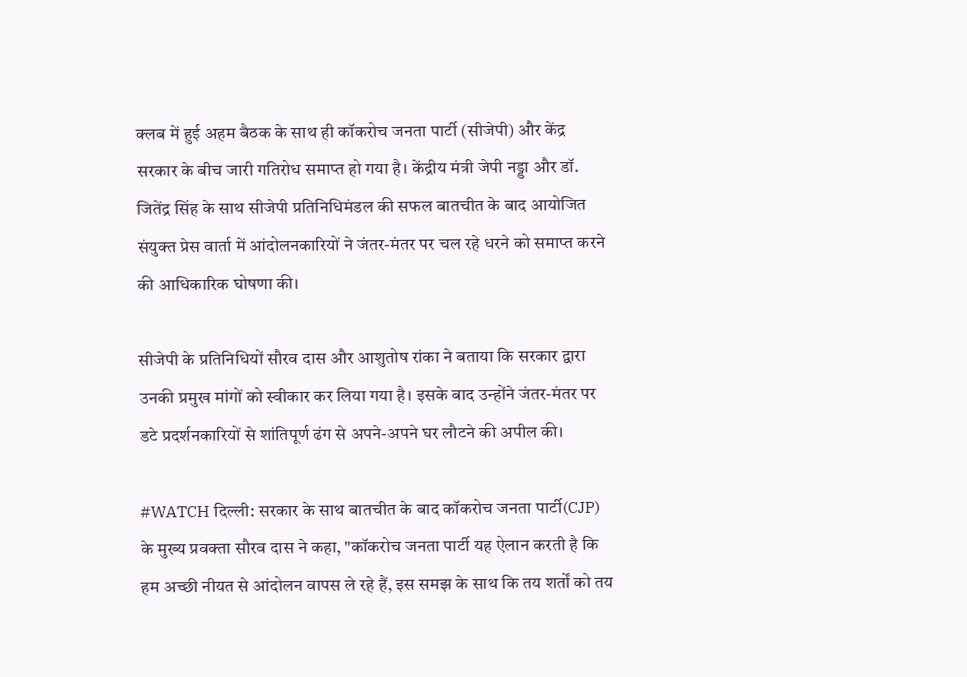क्लब में हुई अहम बैठक के साथ ही कॉकरोच जनता पार्टी (सीजेपी) और केंद्र सरकार के बीच जारी गतिरोध समाप्त हो गया है। केंद्रीय मंत्री जेपी नड्डा और डॉ. जितेंद्र सिंह के साथ सीजेपी प्रतिनिधिमंडल की सफल बातचीत के बाद आयोजित संयुक्त प्रेस वार्ता में आंदोलनकारियों ने जंतर-मंतर पर चल रहे धरने को समाप्त करने की आधिकारिक घोषणा की।

सीजेपी के प्रतिनिधियों सौरव दास और आशुतोष रांका ने बताया कि सरकार द्वारा उनकी प्रमुख मांगों को स्वीकार कर लिया गया है। इसके बाद उन्होंने जंतर-मंतर पर डटे प्रदर्शनकारियों से शांतिपूर्ण ढंग से अपने-अपने घर लौटने की अपील की।

#WATCH दिल्ली: सरकार के साथ बातचीत के बाद कॉकरोच जनता पार्टी(CJP) के मुख्य प्रवक्ता सौरव दास ने कहा, "कॉकरोच जनता पार्टी यह ऐलान करती है कि हम अच्छी नीयत से आंदोलन वापस ले रहे हैं, इस समझ के साथ कि तय शर्तों को तय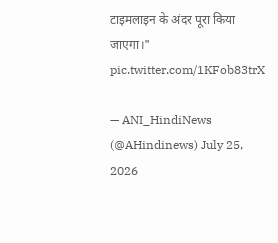टाइमलाइन के अंदर पूरा किया जाएगा।" pic.twitter.com/1KFob83trX

— ANI_HindiNews (@AHindinews) July 25, 2026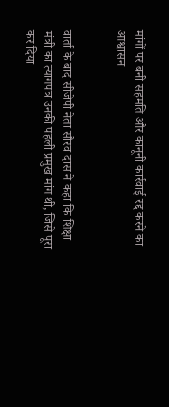मांगों पर बनी सहमति और कानूनी कार्रवाई रद्द करने का आश्वासन


वार्ता के बाद सीजेपी नेता सौरव दास ने कहा कि शिक्षा मंत्री का त्यागपत्र उनकी पहली प्रमुख मांग थी, जिसे पूरा कर दिया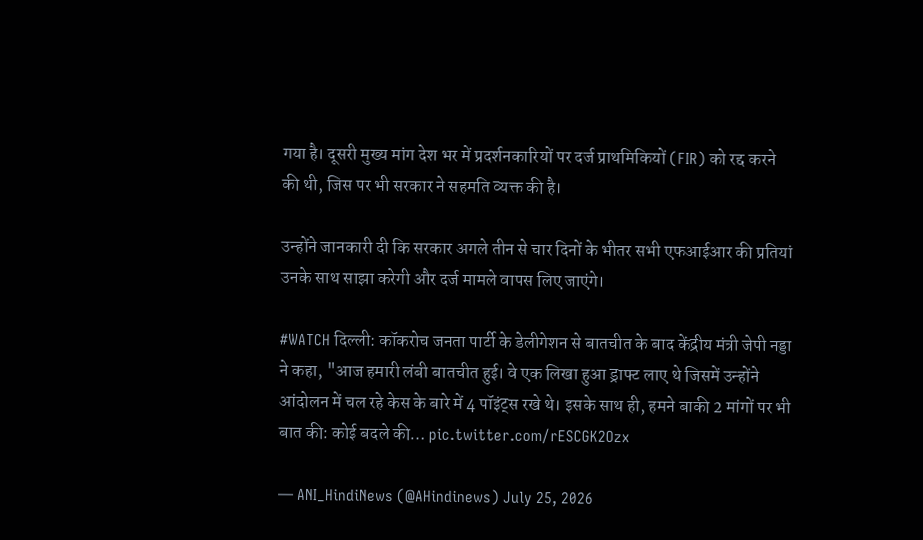गया है। दूसरी मुख्य मांग देश भर में प्रदर्शनकारियों पर दर्ज प्राथमिकियों (FIR) को रद्द करने की थी, जिस पर भी सरकार ने सहमति व्यक्त की है।

उन्होंने जानकारी दी कि सरकार अगले तीन से चार दिनों के भीतर सभी एफआईआर की प्रतियां उनके साथ साझा करेगी और दर्ज मामले वापस लिए जाएंगे।

#WATCH दिल्ली: कॉकरोच जनता पार्टी के डेलीगेशन से बातचीत के बाद केंद्रीय मंत्री जेपी नड्डा ने कहा, "आज हमारी लंबी बातचीत हुई। वे एक लिखा हुआ ड्राफ्ट लाए थे जिसमें उन्होंने आंदोलन में चल रहे केस के बारे में 4 पॉइंट्स रखे थे। इसके साथ ही, हमने बाकी 2 मांगों पर भी बात की: कोई बदले की… pic.twitter.com/rESCGK2Ozx

— ANI_HindiNews (@AHindinews) July 25, 2026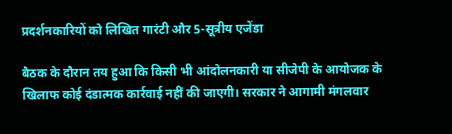प्रदर्शनकारियों को लिखित गारंटी और 5-सूत्रीय एजेंडा

बैठक के दौरान तय हुआ कि किसी भी आंदोलनकारी या सीजेपी के आयोजक के खिलाफ कोई दंडात्मक कार्रवाई नहीं की जाएगी। सरकार ने आगामी मंगलवार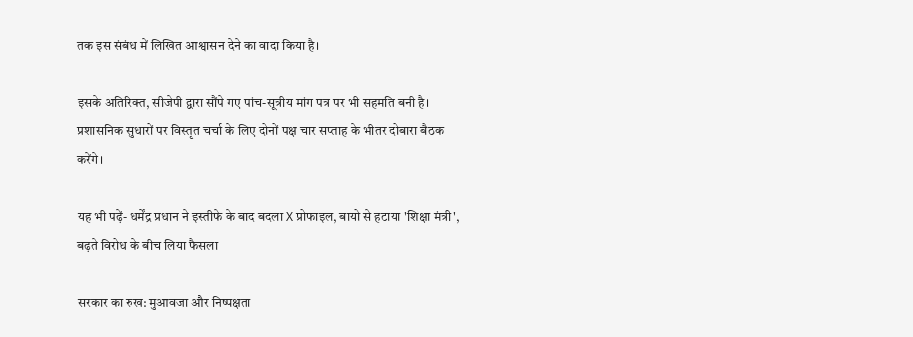तक इस संबंध में लिखित आश्वासन देने का वादा किया है।

इसके अतिरिक्त, सीजेपी द्वारा सौंपे गए पांच-सूत्रीय मांग पत्र पर भी सहमति बनी है। प्रशासनिक सुधारों पर विस्तृत चर्चा के लिए दोनों पक्ष चार सप्ताह के भीतर दोबारा बैठक करेंगे।

यह भी पढ़ें- धर्मेंद्र प्रधान ने इस्तीफे के बाद बदला X प्रोफाइल, बायो से हटाया 'शिक्षा मंत्री', बढ़ते विरोध के बीच लिया फैसला

सरकार का रुख: मुआवजा और निष्पक्षता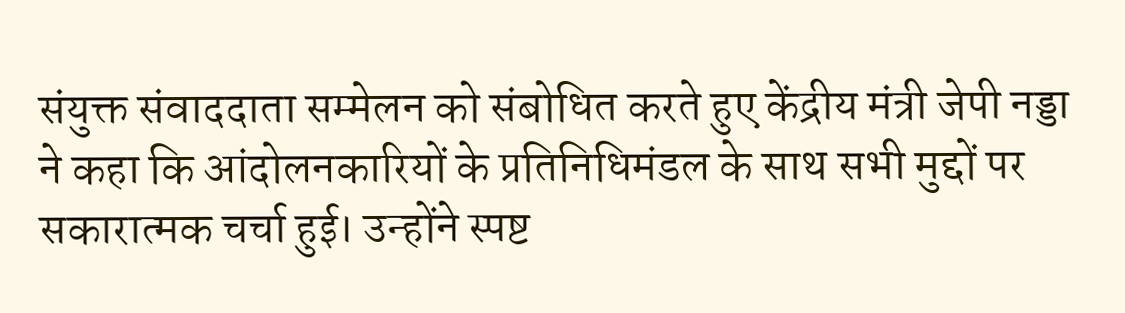संयुक्त संवाददाता सम्मेलन को संबोधित करते हुए केंद्रीय मंत्री जेपी नड्डा ने कहा कि आंदोलनकारियों के प्रतिनिधिमंडल के साथ सभी मुद्दों पर सकारात्मक चर्चा हुई। उन्होंने स्पष्ट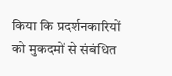किया कि प्रदर्शनकारियों को मुकदमों से संबंधित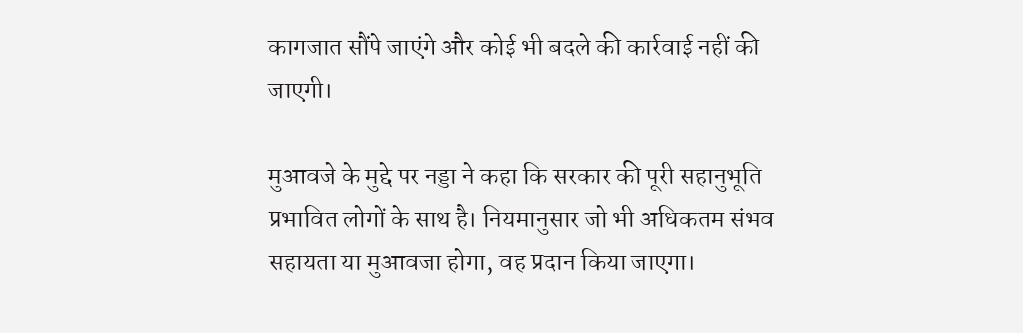कागजात सौंपे जाएंगे और कोई भी बदले की कार्रवाई नहीं की जाएगी।

मुआवजे के मुद्दे पर नड्डा ने कहा कि सरकार की पूरी सहानुभूति प्रभावित लोगों के साथ है। नियमानुसार जो भी अधिकतम संभव सहायता या मुआवजा होगा, वह प्रदान किया जाएगा।